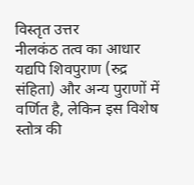विस्तृत उत्तर
नीलकंठ तत्व का आधार यद्यपि शिवपुराण (रुद्र संहिता) और अन्य पुराणों में वर्णित है, लेकिन इस विशेष स्तोत्र की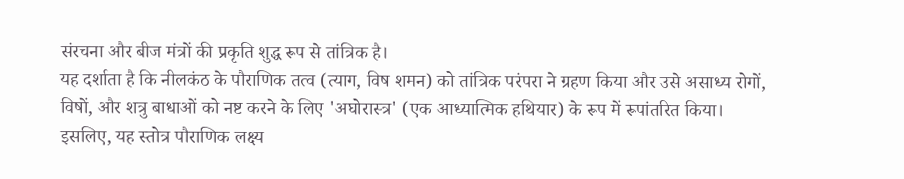संरचना और बीज मंत्रों की प्रकृति शुद्ध रूप से तांत्रिक है।
यह दर्शाता है कि नीलकंठ के पौराणिक तत्व (त्याग, विष शमन) को तांत्रिक परंपरा ने ग्रहण किया और उसे असाध्य रोगों, विषों, और शत्रु बाधाओं को नष्ट करने के लिए 'अघोरास्त्र' (एक आध्यात्मिक हथियार) के रूप में रूपांतरित किया।
इसलिए, यह स्तोत्र पौराणिक लक्ष्य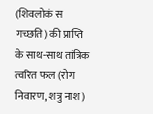(शिवलोकं स गच्छति) की प्राप्ति के साथ-साथ तांत्रिक त्वरित फल (रोग निवारण, शत्रु नाश)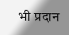भी प्रदान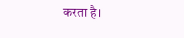करता है।